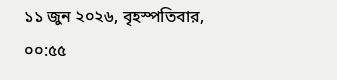১১ জুন ২০২৬, বৃহস্পতিবার, ০০:৫৫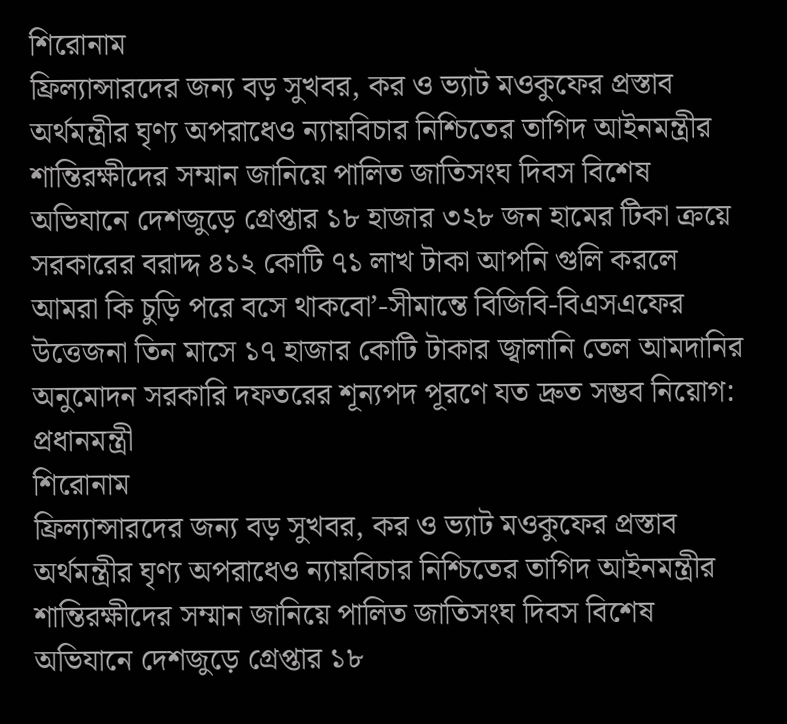শিরোনাম
ফ্রিল্যান্সারদের জন্য বড় সুখবর, কর ও ভ্যাট মওকুফের প্রস্তাব অর্থমন্ত্রীর ঘৃণ্য অপরাধেও ন্যায়বিচার নিশ্চিতের তাগিদ আইনমন্ত্রীর শান্তিরক্ষীদের সম্মান জানিয়ে পালিত জাতিসংঘ দিবস বিশেষ অভিযানে দেশজুড়ে গ্রেপ্তার ১৮ হাজার ৩২৮ জন হামের টিকা ক্রয়ে সরকারের বরাদ্দ ৪১২ কোটি ৭১ লাখ টাকা আপনি গুলি করলে আমরা কি চুড়ি পরে বসে থাকবো’-সীমান্তে বিজিবি-বিএসএফের উত্তেজনা তিন মাসে ১৭ হাজার কোটি টাকার জ্বালানি তেল আমদানির অনুমোদন সরকারি দফতরের শূন্যপদ পূরণে যত দ্রুত সম্ভব নিয়োগ: প্রধানমন্ত্রী
শিরোনাম
ফ্রিল্যান্সারদের জন্য বড় সুখবর, কর ও ভ্যাট মওকুফের প্রস্তাব অর্থমন্ত্রীর ঘৃণ্য অপরাধেও ন্যায়বিচার নিশ্চিতের তাগিদ আইনমন্ত্রীর শান্তিরক্ষীদের সম্মান জানিয়ে পালিত জাতিসংঘ দিবস বিশেষ অভিযানে দেশজুড়ে গ্রেপ্তার ১৮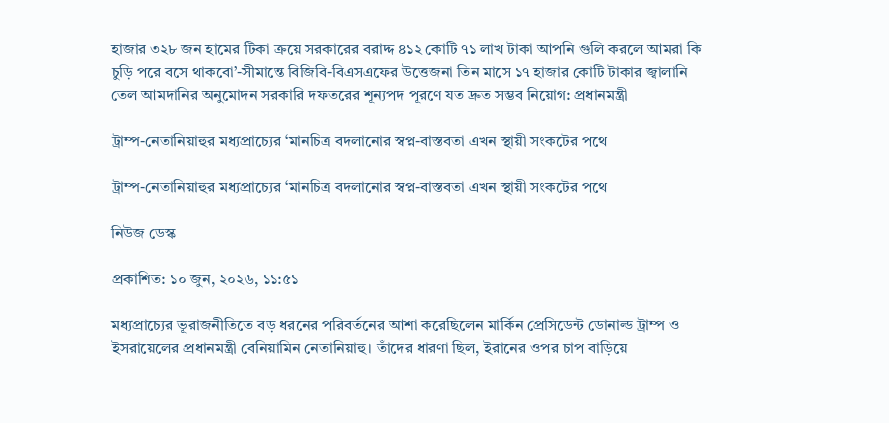হাজার ৩২৮ জন হামের টিকা ক্রয়ে সরকারের বরাদ্দ ৪১২ কোটি ৭১ লাখ টাকা আপনি গুলি করলে আমরা কি চুড়ি পরে বসে থাকবো’-সীমান্তে বিজিবি-বিএসএফের উত্তেজনা তিন মাসে ১৭ হাজার কোটি টাকার জ্বালানি তেল আমদানির অনুমোদন সরকারি দফতরের শূন্যপদ পূরণে যত দ্রুত সম্ভব নিয়োগ: প্রধানমন্ত্রী

ট্রাম্প-নেতানিয়াহুর মধ্যপ্রাচ্যের ‘মানচিত্র বদলানোর স্বপ্ন-বাস্তবতা এখন স্থায়ী সংকটের পথে

ট্রাম্প-নেতানিয়াহুর মধ্যপ্রাচ্যের ‘মানচিত্র বদলানোর স্বপ্ন-বাস্তবতা এখন স্থায়ী সংকটের পথে

নিউজ ডেস্ক

প্রকাশিত: ১০ জুন, ২০২৬, ১১:৫১

মধ্যপ্রাচ্যের ভূরাজনীতিতে বড় ধরনের পরিবর্তনের আশা করেছিলেন মার্কিন প্রেসিডেন্ট ডোনাল্ড ট্রাম্প ও ইসরায়েলের প্রধানমন্ত্রী বেনিয়ামিন নেতানিয়াহু। তাঁদের ধারণা ছিল, ইরানের ওপর চাপ বাড়িয়ে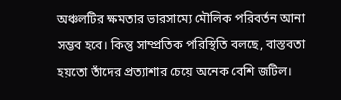অঞ্চলটির ক্ষমতার ভারসাম্যে মৌলিক পরিবর্তন আনা সম্ভব হবে। কিন্তু সাম্প্রতিক পরিস্থিতি বলছে, বাস্তবতা হয়তো তাঁদের প্রত্যাশার চেয়ে অনেক বেশি জটিল।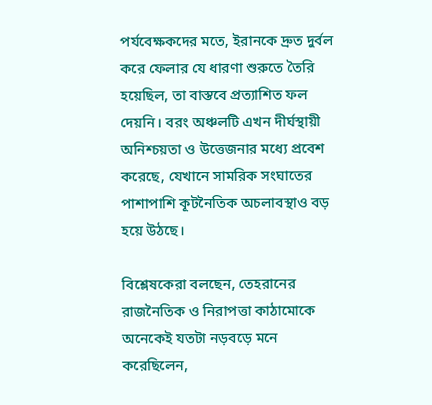পর্যবেক্ষকদের মতে, ইরানকে দ্রুত দুর্বল করে ফেলার যে ধারণা শুরুতে তৈরি হয়েছিল, তা বাস্তবে প্রত্যাশিত ফল দেয়নি। বরং অঞ্চলটি এখন দীর্ঘস্থায়ী অনিশ্চয়তা ও উত্তেজনার মধ্যে প্রবেশ করেছে, যেখানে সামরিক সংঘাতের পাশাপাশি কূটনৈতিক অচলাবস্থাও বড় হয়ে উঠছে।

বিশ্লেষকেরা বলছেন, তেহরানের রাজনৈতিক ও নিরাপত্তা কাঠামোকে অনেকেই যতটা নড়বড়ে মনে করেছিলেন,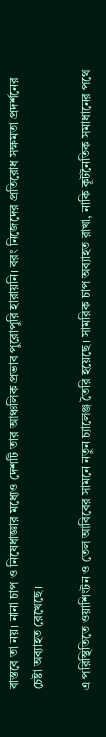বাস্তবে তা নয়। নানা চাপ ও নিষেধাজ্ঞার মধ্যেও দেশটি তার আঞ্চলিক প্রভাব পুরোপুরি হারায়নি। বরং নিজেদের প্রতিরোধ সক্ষমতা প্রদর্শনের চেষ্টা অব্যাহত রেখেছে।

এ পরিস্থিতিতে ওয়াশিংটন ও তেল আবিবের সামনে নতুন চ্যালেঞ্জ তৈরি হয়েছে। সামরিক চাপ অব্যাহত রাখা, নাকি কূটনৈতিক সমাধানের পথে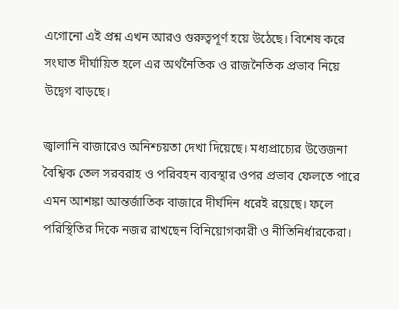এগোনো এই প্রশ্ন এখন আরও গুরুত্বপূর্ণ হয়ে উঠেছে। বিশেষ করে সংঘাত দীর্ঘায়িত হলে এর অর্থনৈতিক ও রাজনৈতিক প্রভাব নিয়ে উদ্বেগ বাড়ছে।

জ্বালানি বাজারেও অনিশ্চয়তা দেখা দিয়েছে। মধ্যপ্রাচ্যের উত্তেজনা বৈশ্বিক তেল সরবরাহ ও পরিবহন ব্যবস্থার ওপর প্রভাব ফেলতে পারে এমন আশঙ্কা আন্তর্জাতিক বাজারে দীর্ঘদিন ধরেই রয়েছে। ফলে পরিস্থিতির দিকে নজর রাখছেন বিনিয়োগকারী ও নীতিনির্ধারকেরা।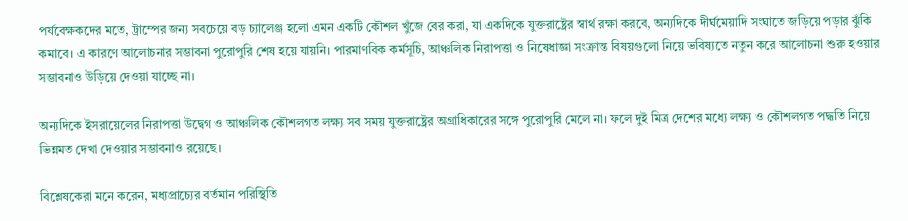পর্যবেক্ষকদের মতে, ট্রাম্পের জন্য সবচেয়ে বড় চ্যালেঞ্জ হলো এমন একটি কৌশল খুঁজে বের করা, যা একদিকে যুক্তরাষ্ট্রের স্বার্থ রক্ষা করবে, অন্যদিকে দীর্ঘমেয়াদি সংঘাতে জড়িয়ে পড়ার ঝুঁকি কমাবে। এ কারণে আলোচনার সম্ভাবনা পুরোপুরি শেষ হয়ে যায়নি। পারমাণবিক কর্মসূচি, আঞ্চলিক নিরাপত্তা ও নিষেধাজ্ঞা সংক্রান্ত বিষয়গুলো নিয়ে ভবিষ্যতে নতুন করে আলোচনা শুরু হওয়ার সম্ভাবনাও উড়িয়ে দেওয়া যাচ্ছে না।

অন্যদিকে ইসরায়েলের নিরাপত্তা উদ্বেগ ও আঞ্চলিক কৌশলগত লক্ষ্য সব সময় যুক্তরাষ্ট্রের অগ্রাধিকারের সঙ্গে পুরোপুরি মেলে না। ফলে দুই মিত্র দেশের মধ্যে লক্ষ্য ও কৌশলগত পদ্ধতি নিয়ে ভিন্নমত দেখা দেওয়ার সম্ভাবনাও রয়েছে।

বিশ্লেষকেরা মনে করেন, মধ্যপ্রাচ্যের বর্তমান পরিস্থিতি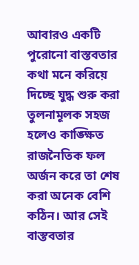আবারও একটি পুরোনো বাস্তবতার কথা মনে করিয়ে দিচ্ছে যুদ্ধ শুরু করা তুলনামূলক সহজ হলেও কাঙ্ক্ষিত রাজনৈতিক ফল অর্জন করে তা শেষ করা অনেক বেশি কঠিন। আর সেই বাস্তবতার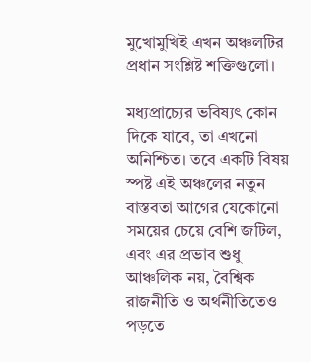মুখোমুখিই এখন অঞ্চলটির প্রধান সংশ্লিষ্ট শক্তিগুলো।

মধ্যপ্রাচ্যের ভবিষ্যৎ কোন দিকে যাবে, তা এখনো অনিশ্চিত। তবে একটি বিষয় স্পষ্ট এই অঞ্চলের নতুন বাস্তবতা আগের যেকোনো সময়ের চেয়ে বেশি জটিল, এবং এর প্রভাব শুধু আঞ্চলিক নয়, বৈশ্বিক রাজনীতি ও অর্থনীতিতেও পড়তে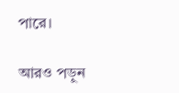পারে।

আরও পড়ুন